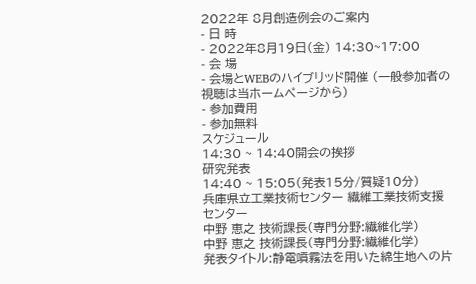2022年 8月創造例会のご案内
- 日 時
- 2022年8月19日(金) 14:30~17:00
- 会 場
- 会場とWEBのハイブリッド開催 (一般参加者の視聴は当ホームページから)
- 参加費用
- 参加無料
スケジュール
14:30 ~ 14:40開会の挨拶
研究発表
14:40 ~ 15:05(発表15分/質疑10分)
兵庫県立工業技術センター 繊維工業技術支援センター
中野 恵之 技術課長(専門分野:繊維化学)
中野 恵之 技術課長(専門分野:繊維化学)
発表タイトル:静電噴霧法を用いた綿生地への片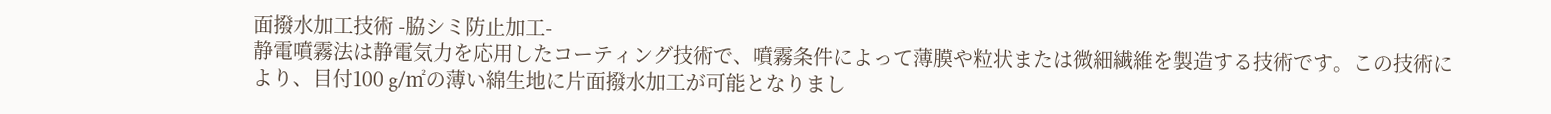面撥水加工技術 -脇シミ防止加工-
静電噴霧法は静電気力を応用したコーティング技術で、噴霧条件によって薄膜や粒状または微細繊維を製造する技術です。この技術により、目付100 g/㎡の薄い綿生地に片面撥水加工が可能となりまし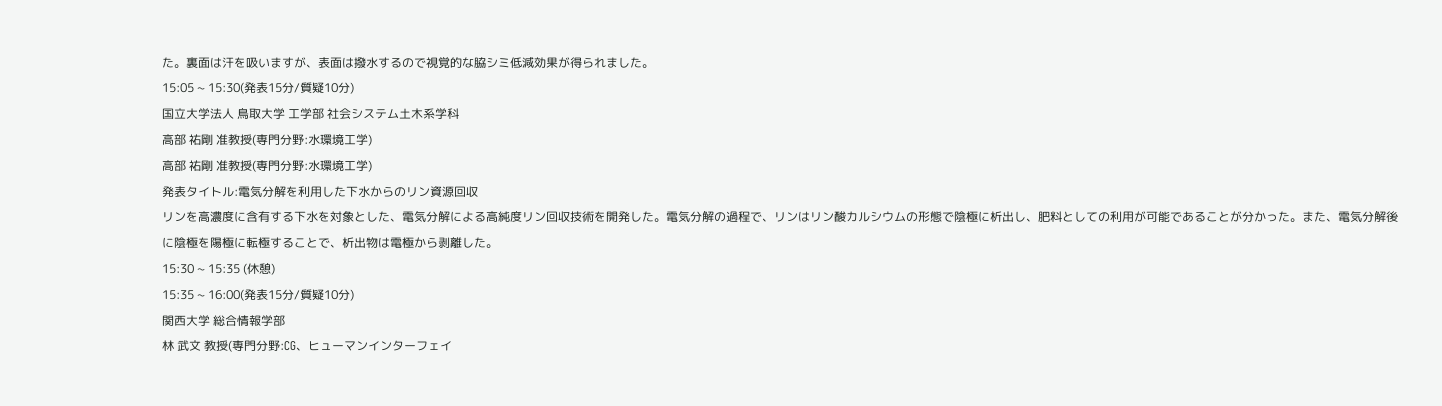た。裏面は汗を吸いますが、表面は撥水するので視覚的な脇シミ低減効果が得られました。
15:05 ~ 15:30(発表15分/質疑10分)
国立大学法人 鳥取大学 工学部 社会システム土木系学科
高部 祐剛 准教授(専門分野:水環境工学)
高部 祐剛 准教授(専門分野:水環境工学)
発表タイトル:電気分解を利用した下水からのリン資源回収
リンを高濃度に含有する下水を対象とした、電気分解による高純度リン回収技術を開発した。電気分解の過程で、リンはリン酸カルシウムの形態で陰極に析出し、肥料としての利用が可能であることが分かった。また、電気分解後に陰極を陽極に転極することで、析出物は電極から剥離した。
15:30 ~ 15:35 (休憩)
15:35 ~ 16:00(発表15分/質疑10分)
関西大学 総合情報学部
林 武文 教授(専門分野:CG、ヒューマンインターフェイ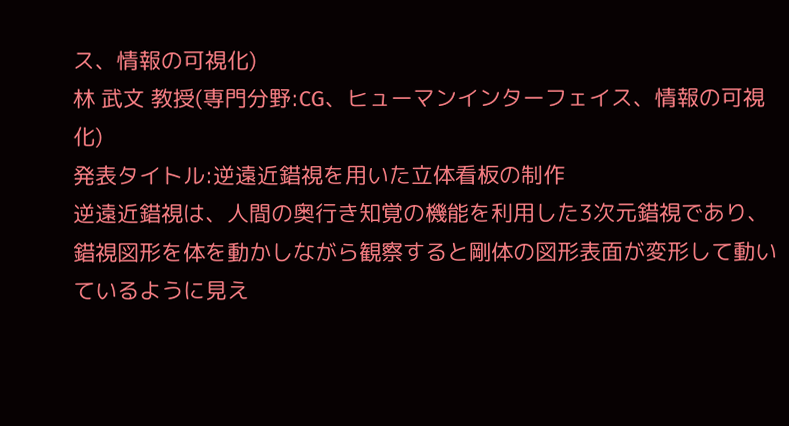ス、情報の可視化)
林 武文 教授(専門分野:CG、ヒューマンインターフェイス、情報の可視化)
発表タイトル:逆遠近錯視を用いた立体看板の制作
逆遠近錯視は、人間の奥行き知覚の機能を利用した3次元錯視であり、錯視図形を体を動かしながら観察すると剛体の図形表面が変形して動いているように見え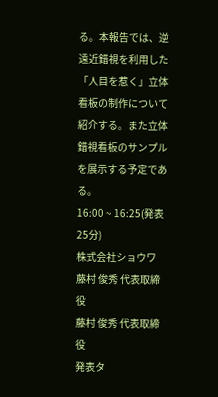る。本報告では、逆遠近錯視を利用した「人目を惹く」立体看板の制作について紹介する。また立体錯視看板のサンプルを展示する予定である。
16:00 ~ 16:25(発表25分)
株式会社ショウワ
藤村 俊秀 代表取締役
藤村 俊秀 代表取締役
発表タ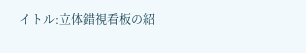イトル:立体錯視看板の紹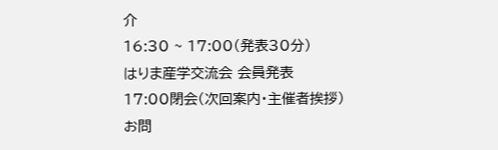介
16:30 ~ 17:00(発表30分)
はりま産学交流会 会員発表
17:00閉会(次回案内・主催者挨拶)
お問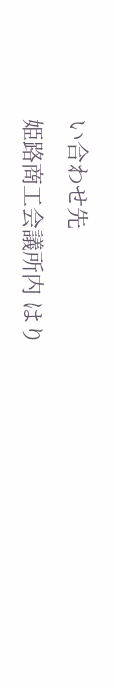い合わせ先
姫路商工会議所内 はり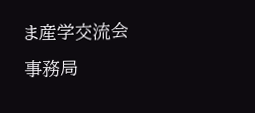ま産学交流会事務局